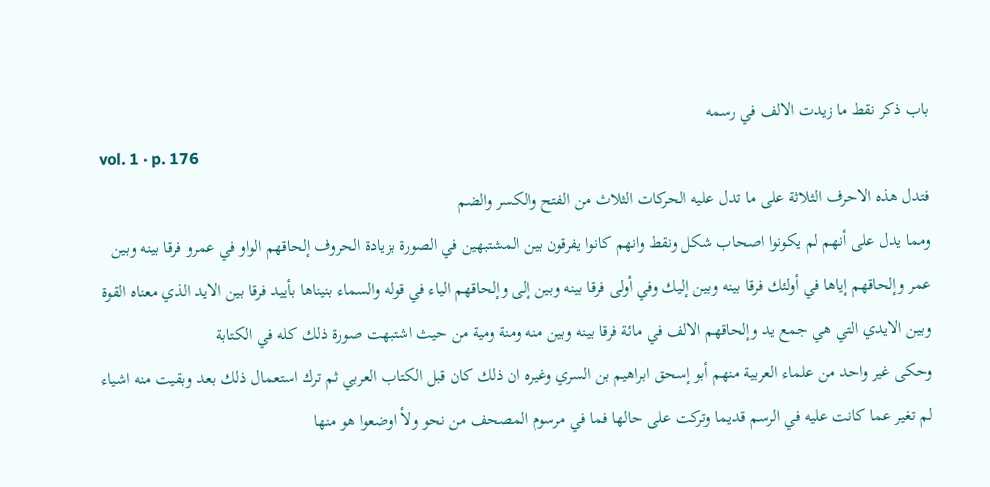باب ذكر نقط ما زيدت الالف في رسمه
vol. 1 · p. 176
فتدل هذه الاحرف الثلاثة على ما تدل عليه الحركات الثلاث من الفتح والكسر والضم
ومما يدل على أنهم لم يكونوا اصحاب شكل ونقط وانهم كانوا يفرقون بين المشتبهين في الصورة بزيادة الحروف إلحاقهم الواو في عمرو فرقا بينه وبين عمر وإلحاقهم إياها في أولئك فرقا بينه وبين إليك وفي أولى فرقا بينه وبين إلى وإلحاقهم الياء في قوله والسماء بنيناها بأييد فرقا بين الايد الذي معناه القوة وبين الايدي التي هي جمع يد وإلحاقهم الالف في مائة فرقا بينه وبين منه ومنة ومية من حيث اشتبهت صورة ذلك كله في الكتابة
وحكى غير واحد من علماء العربية منهم أبو إسحق ابراهيم بن السري وغيره ان ذلك كان قبل الكتاب العربي ثم ترك استعمال ذلك بعد وبقيت منه اشياء لم تغير عما كانت عليه في الرسم قديما وتركت على حالها فما في مرسوم المصحف من نحو ولأ اوضعوا هو منها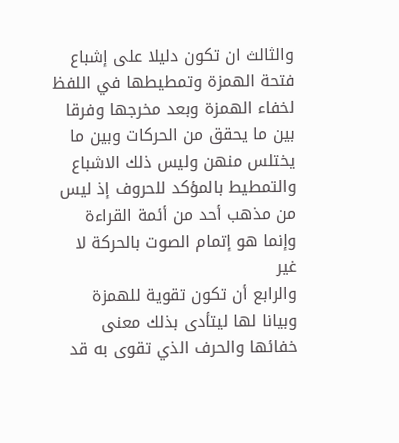والثالث ان تكون دليلا على إشباع فتحة الهمزة وتمطيطها في اللفظ لخفاء الهمزة وبعد مخرجها وفرقا بين ما يحقق من الحركات وبين ما يختلس منهن وليس ذلك الاشباع والتمطيط بالمؤكد للحروف إذ ليس من مذهب أحد من أئمة القراءة وإنما هو إتمام الصوت بالحركة لا غير
والرابع أن تكون تقوية للهمزة وبيانا لها ليتأدى بذلك معنى خفائها والحرف الذي تقوى به قد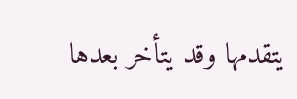يتقدمها وقد يتأخر بعدها